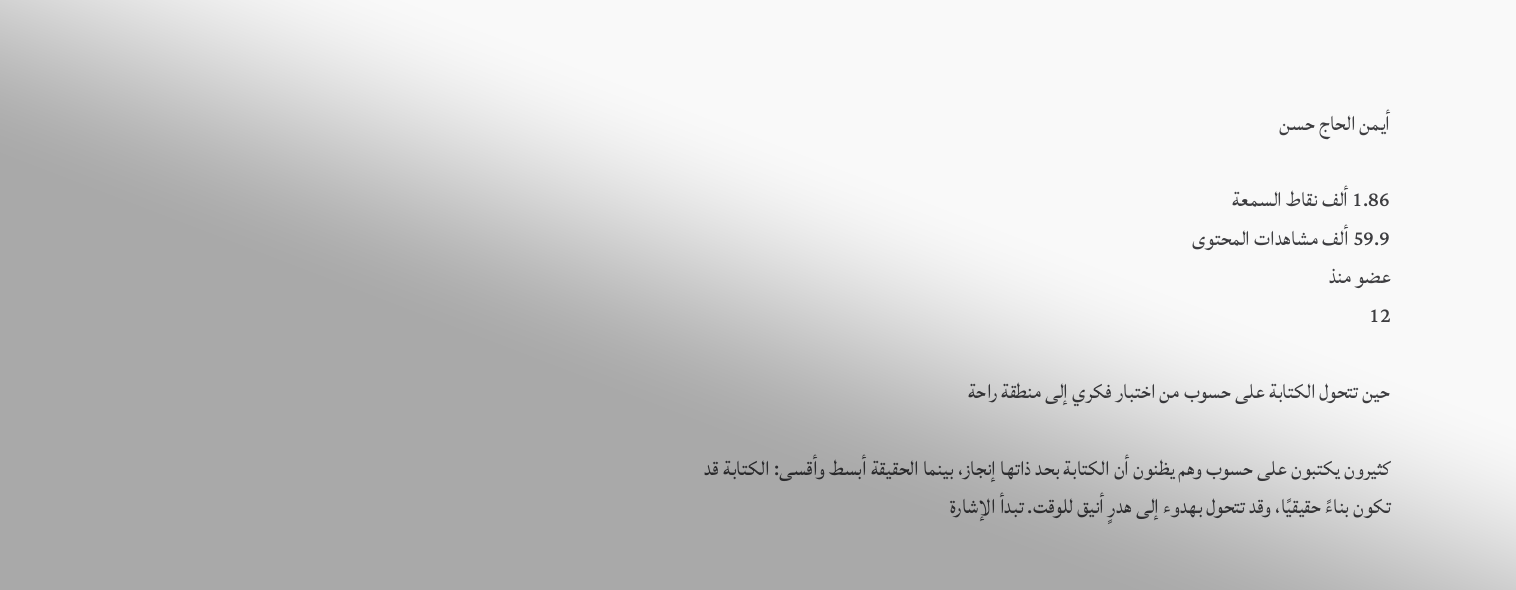أيمن الحاج حسن

1.86 ألف نقاط السمعة
59.9 ألف مشاهدات المحتوى
عضو منذ
12

حين تتحول الكتابة على حسوب من اختبار فكري إلى منطقة راحة

كثيرون يكتبون على حسوب وهم يظنون أن الكتابة بحد ذاتها إنجاز، بينما الحقيقة أبسط وأقسى: الكتابة قد تكون بناءً حقيقيًا، وقد تتحول بهدوء إلى هدرٍ أنيق للوقت. تبدأ الإشارة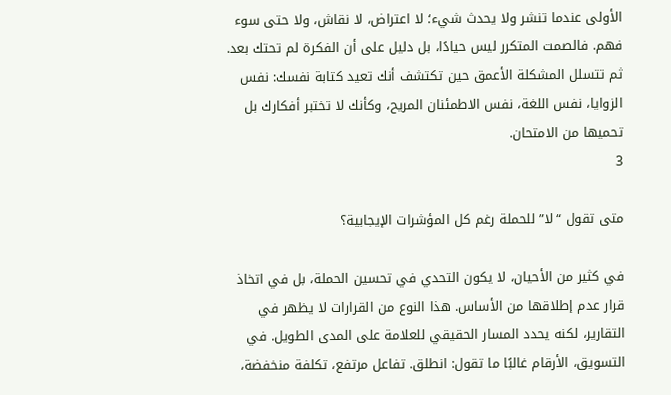الأولى عندما تنشر ولا يحدث شيء؛ لا اعتراض، لا نقاش، ولا حتى سوء فهم. فالصمت المتكرر ليس حيادًا، بل دليل على أن الفكرة لم تحتك بعد. ثم تتسلل المشكلة الأعمق حين تكتشف أنك تعيد كتابة نفسك: نفس الزوايا، نفس اللغة، نفس الاطمئنان المريح، وكأنك لا تختبر أفكارك بل تحميها من الامتحان.
3

متى تقول “لا” للحملة رغم كل المؤشرات الإيجابية؟

في كثير من الأحيان، لا يكون التحدي في تحسين الحملة، بل في اتخاذ قرار عدم إطلاقها من الأساس. هذا النوع من القرارات لا يظهر في التقارير، لكنه يحدد المسار الحقيقي للعلامة على المدى الطويل. في التسويق، الأرقام غالبًا ما تقول: انطلق. تفاعل مرتفع، تكلفة منخفضة،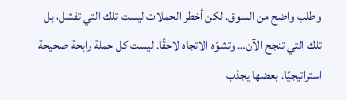وطلب واضح من السوق. لكن أخطر الحملات ليست تلك التي تفشل، بل تلك التي تنجح الآن… وتشوّه الاتجاه لاحقًا. ليست كل حملة رابحة صحيحة استراتيجيًا. بعضها يجذب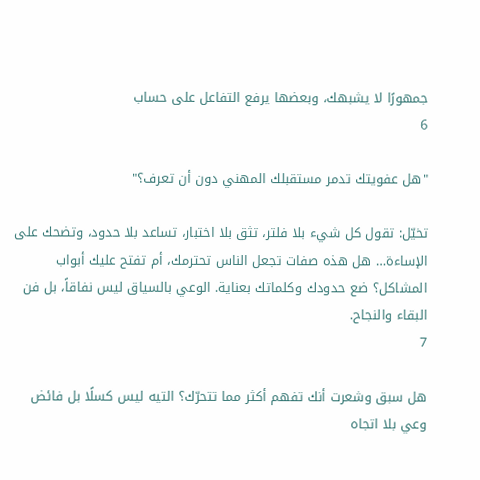جمهورًا لا يشبهك، وبعضها يرفع التفاعل على حساب
6

"هل عفويتك تدمر مستقبلك المهني دون أن تعرف؟"

تخيّل: تقول كل شيء بلا فلتر، تثق بلا اختبار، تساعد بلا حدود، وتضحك على الإساءة… هل هذه صفات تجعل الناس تحترمك، أم تفتح عليك أبواب المشاكل؟ ضع حدودك وكلماتك بعناية. الوعي بالسياق ليس نفاقاً، بل فن البقاء والنجاح.
7

هل سبق وشعرت أنك تفهم أكثر مما تتحرّك؟ التيه ليس كسلًا بل فائض وعي بلا اتجاه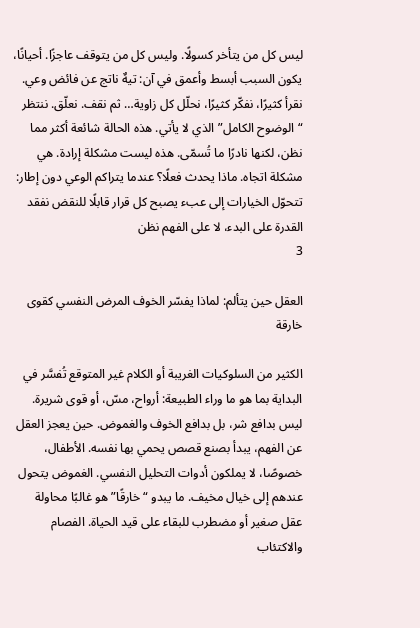ليس كل من يتأخر كسولًا. وليس كل من يتوقف عاجزًا. أحيانًا، يكون السبب أبسط وأعمق في آن: تيهٌ ناتج عن فائض وعي. نقرأ كثيرًا، نفكّر كثيرًا، نحلّل كل زاوية… ثم نقف. نعلّق. ننتظر “الوضوح الكامل” الذي لا يأتي. هذه الحالة شائعة أكثر مما نظن، لكنها نادرًا ما تُسمّى. هذه ليست مشكلة إرادة. هي مشكلة اتجاه. ماذا يحدث فعلًا؟ عندما يتراكم الوعي دون إطار: تتحوّل الخيارات إلى عبء يصبح كل قرار قابلًا للنقض نفقد القدرة على البدء، لا على الفهم نظن
3

العقل حين يتألم: لماذا يفسّر الخوف المرض النفسي كقوى خارقة

الكثير من السلوكيات الغريبة أو الكلام غير المتوقع تُفسَّر في البداية بما هو ما وراء الطبيعة: أرواح، مسّ، أو قوى شريرة. ليس بدافع شر، بل بدافع الخوف والغموض. حين يعجز العقل عن الفهم، يبدأ بصنع قصص يحمي بها نفسه. الأطفال، خصوصًا، لا يملكون أدوات التحليل النفسي. الغموض يتحول عندهم إلى خيال مخيف. ما يبدو “خارقًا” هو غالبًا محاولة عقل صغير أو مضطرب للبقاء على قيد الحياة. الفصام والاكتئاب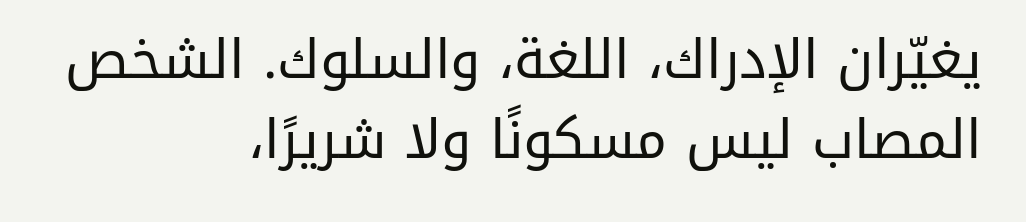يغيّران الإدراك، اللغة، والسلوك. الشخص المصاب ليس مسكونًا ولا شريرًا،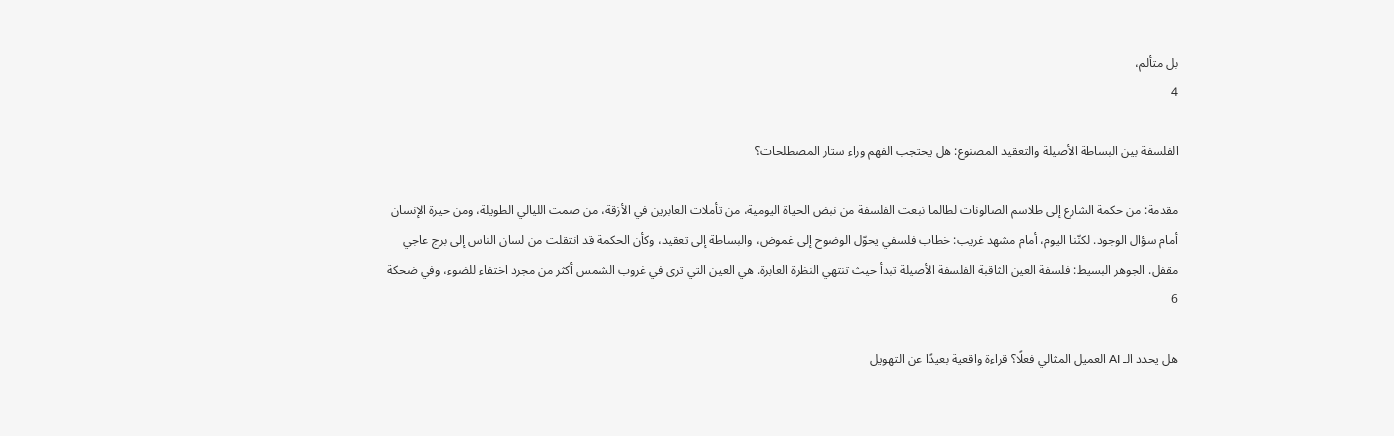بل متألم،
4

الفلسفة بين البساطة الأصيلة والتعقيد المصنوع: هل يحتجب الفهم وراء ستار المصطلحات؟

مقدمة: من حكمة الشارع إلى طلاسم الصالونات لطالما نبعت الفلسفة من نبض الحياة اليومية، من تأملات العابرين في الأزقة، من صمت الليالي الطويلة، ومن حيرة الإنسان أمام سؤال الوجود. لكنّنا اليوم، أمام مشهد غريب: خطاب فلسفي يحوّل الوضوح إلى غموض، والبساطة إلى تعقيد، وكأن الحكمة قد انتقلت من لسان الناس إلى برج عاجي مقفل. الجوهر البسيط: فلسفة العين الثاقبة الفلسفة الأصيلة تبدأ حيث تنتهي النظرة العابرة. هي العين التي ترى في غروب الشمس أكثر من مجرد اختفاء للضوء، وفي ضحكة
6

هل يحدد الـ AI العميل المثالي فعلًا؟ قراءة واقعية بعيدًا عن التهويل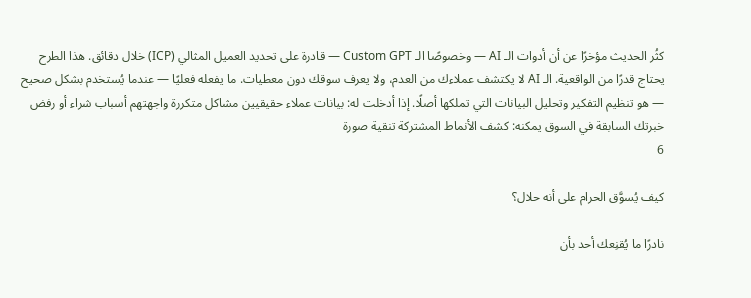كثُر الحديث مؤخرًا عن أن أدوات الـ AI — وخصوصًا الـ Custom GPT — قادرة على تحديد العميل المثالي (ICP) خلال دقائق. هذا الطرح يحتاج قدرًا من الواقعية. الـ AI لا يكتشف عملاءك من العدم، ولا يعرف سوقك دون معطيات. ما يفعله فعليًا — عندما يُستخدم بشكل صحيح — هو تنظيم التفكير وتحليل البيانات التي تملكها أصلًا. إذا أدخلت له: بيانات عملاء حقيقيين مشاكل متكررة واجهتهم أسباب شراء أو رفض خبرتك السابقة في السوق يمكنه: كشف الأنماط المشتركة تنقية صورة
6

كيف يُسوَّق الحرام على أنه حلال؟

نادرًا ما يُقنِعك أحد بأن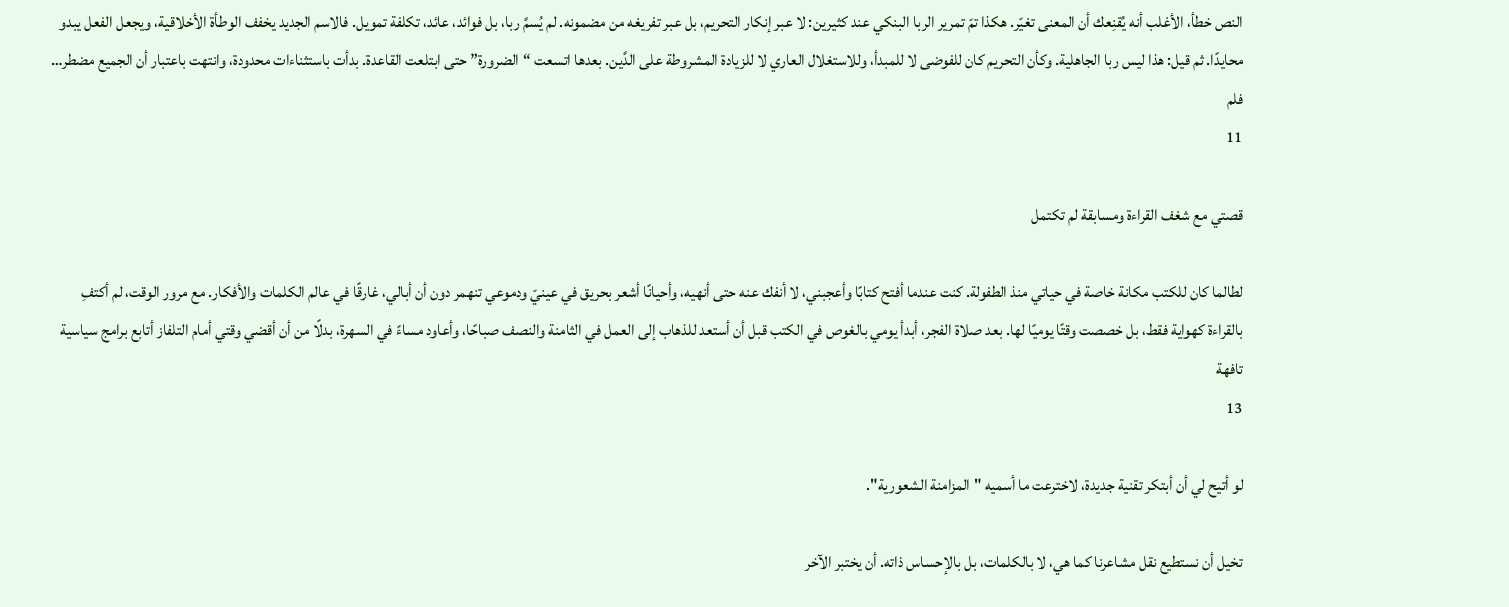النص خطأ، الأغلب أنه يُقنِعك أن المعنى تغيّر. هكذا تمّ تمرير الربا البنكي عند كثيرين: لا عبر إنكار التحريم، بل عبر تفريغه من مضمونه. لم يُسمَّ ربا، بل فوائد، عائد، تكلفة تمويل. فالاسم الجديد يخفف الوطأة الأخلاقية، ويجعل الفعل يبدو محايدًا. ثم قيل: هذا ليس ربا الجاهلية. وكأن التحريم كان للفوضى لا للمبدأ، وللاستغلال العاري لا للزيادة المشروطة على الدَّين. بعدها اتسعت “الضرورة” حتى ابتلعت القاعدة. بدأت باستثناءات محدودة، وانتهت باعتبار أن الجميع مضطر… فلم
11

قصتي مع شغف القراءة ومسابقة لم تكتمل

لطالما كان للكتب مكانة خاصة في حياتي منذ الطفولة. كنت عندما أفتح كتابًا وأعجبني، لا أنفك عنه حتى أنهيه، وأحيانًا أشعر بحريق في عينيّ ودموعي تنهمر دون أن أبالي، غارقًا في عالم الكلمات والأفكار. مع مرور الوقت، لم أكتفِ بالقراءة كهواية فقط، بل خصصت وقتًا يوميًا لها. بعد صلاة الفجر، أبدأ يومي بالغوص في الكتب قبل أن أستعد للذهاب إلى العمل في الثامنة والنصف صباحًا، وأعاود مساءً في السهرة، بدلًا من أن أقضي وقتي أمام التلفاز أتابع برامج سياسية تافهة
13

لو أتيح لي أن أبتكر تقنية جديدة، لاخترعت ما أسميه "المزامنة الشعورية".

تخيل أن نستطيع نقل مشاعرنا كما هي، لا بالكلمات، بل بالإحساس ذاته. أن يختبر الآخر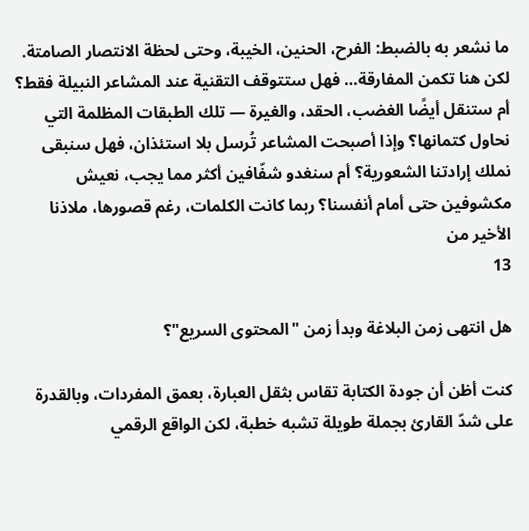ما نشعر به بالضبط: الفرح، الحنين، الخيبة، وحتى لحظة الانتصار الصامتة. لكن هنا تكمن المفارقة… فهل ستتوقف التقنية عند المشاعر النبيلة فقط؟ أم ستنقل أيضًا الغضب، الحقد، والغيرة — تلك الطبقات المظلمة التي نحاول كتمانها؟ وإذا أصبحت المشاعر تُرسل بلا استئذان، فهل سنبقى نملك إرادتنا الشعورية؟ أم سنغدو شفّافين أكثر مما يجب، نعيش مكشوفين حتى أمام أنفسنا؟ ربما كانت الكلمات، رغم قصورها، ملاذنا الأخير من
13

هل انتهى زمن البلاغة وبدأ زمن "المحتوى السريع"؟

كنت أظن أن جودة الكتابة تقاس بثقل العبارة، بعمق المفردات، وبالقدرة على شدّ القارئ بجملة طويلة تشبه خطبة، لكن الواقع الرقمي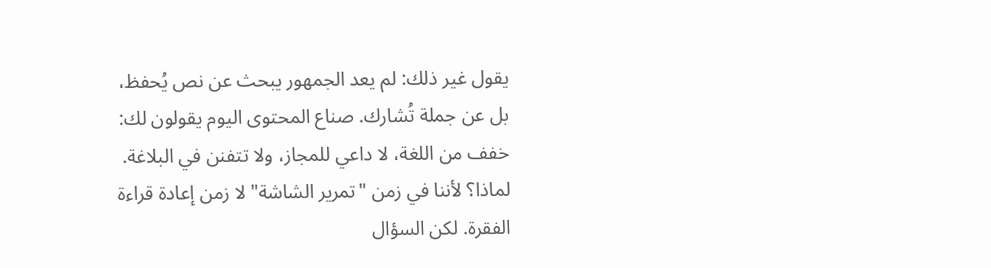يقول غير ذلك: لم يعد الجمهور يبحث عن نص يُحفظ، بل عن جملة تُشارك. صناع المحتوى اليوم يقولون لك: خفف من اللغة، لا داعي للمجاز، ولا تتفنن في البلاغة. لماذا؟ لأننا في زمن "تمرير الشاشة" لا زمن إعادة قراءة الفقرة. لكن السؤال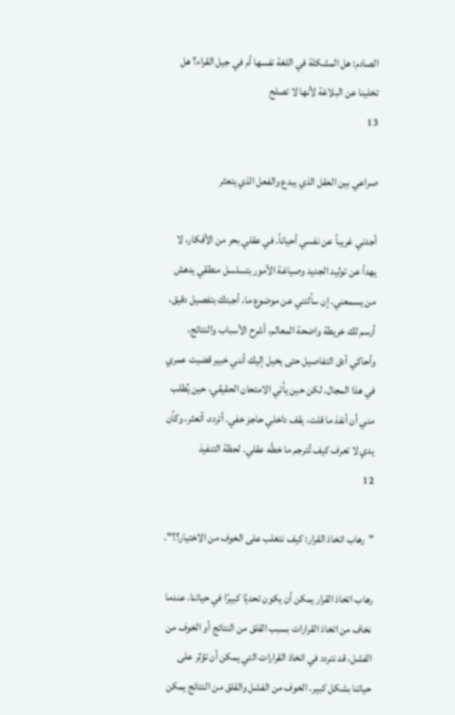الصادم: هل المشكلة في اللغة نفسها أم في جيل القراء؟ هل تخلينا عن البلاغة لأنها لا تصلح
13

صراعي بين العقل الذي يبدع والفعل الذي يتعثر

أجدني غريباً عن نفسي أحياناً. في عقلي بحر من الأفكار، لا يهدأ عن توليد الجديد وصياغة الأمور بتسلسل منطقي يدهش من يسمعني. إن سألتني عن موضوع ما، أجبتك بتفصيل دقيق، أرسم لك خريطة واضحة المعالم، أشرح الأسباب والنتائج، وأحاكي أدق التفاصيل حتى يخيل إليك أنني خبير قضيت عمري في هذا المجال. لكن حين يأتي الامتحان الحقيقي، حين يُطلب مني أن أنفذ ما قلت، يقف داخلي حاجز خفي. أتردد، أتعثر، وكأن يدي لا تعرف كيف تُترجم ما خطّه عقلي. لحظة التنفيذ
12

"رهاب اتخاذ القرار: كيف نتغلب على الخوف من الاختيار؟؟".

رهاب اتخاذ القرار يمكن أن يكون تحديًا كبيرًا في حياتنا. عندما نخاف من اتخاذ القرارات بسبب القلق من النتائج أو الخوف من الفشل، قد نتردد في اتخاذ القرارات التي يمكن أن تؤثر على حياتنا بشكل كبير. الخوف من الفشل والقلق من النتائج يمكن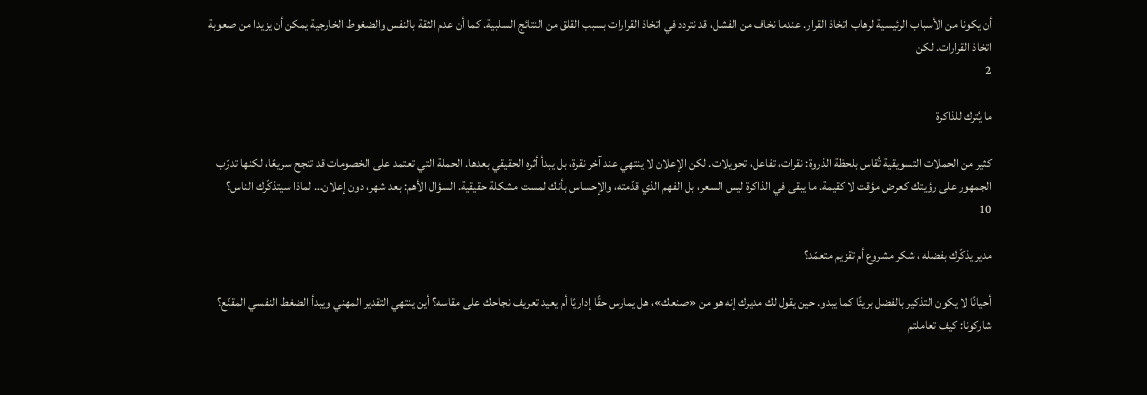أن يكونا من الأسباب الرئيسية لرهاب اتخاذ القرار. عندما نخاف من الفشل، قد نتردد في اتخاذ القرارات بسبب القلق من النتائج السلبية. كما أن عدم الثقة بالنفس والضغوط الخارجية يمكن أن يزيدا من صعوبة اتخاذ القرارات. لكن
2

ما يُترك للذاكرة

كثير من الحملات التسويقية تُقاس بلحظة الذروة: نقرات، تفاعل، تحويلات. لكن الإعلان لا ينتهي عند آخر نقرة، بل يبدأ أثره الحقيقي بعدها. الحملة التي تعتمد على الخصومات قد تنجح سريعًا، لكنها تدرّب الجمهور على رؤيتك كعرض مؤقت لا كقيمة. ما يبقى في الذاكرة ليس السعر، بل الفهم الذي قدّمته، والإحساس بأنك لمست مشكلة حقيقية. السؤال الأهم: بعد شهر، دون إعلان… لماذا سيتذكّرك الناس؟
10

مدير يذكّرك بفضله ، شكر مشروع أم تقزيم متعمّد؟

أحيانًا لا يكون التذكير بالفضل بريئًا كما يبدو. حين يقول لك مديرك إنه هو من «صنعك»، هل يمارس حقًا إداريًا أم يعيد تعريف نجاحك على مقاسه؟ أين ينتهي التقدير المهني ويبدأ الضغط النفسي المقنّع؟ شاركونا: كيف تعاملتم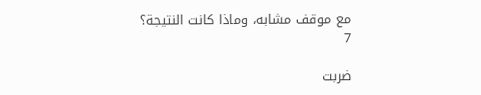مع موقف مشابه، وماذا كانت النتيجة؟
7

ضربت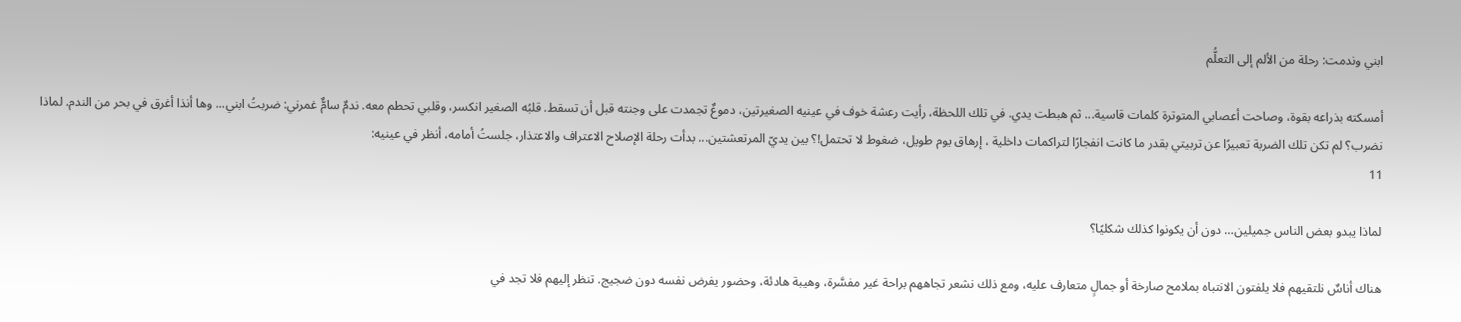ابني وندمت: رحلة من الألم إلى التعلُّم

أمسكته بذراعه بقوة، وصاحت أعصابي المتوترة كلمات قاسية... ثم هبطت يدي. في تلك اللحظة، رأيت رعشة خوف في عينيه الصغيرتين، دموعٌ تجمدت على وجنته قبل أن تسقط. قلبُه الصغير انكسر، وقلبي تحطم معه. ندمٌ سامٌّ غمرني: ضربتُ ابني... وها أنذا أغرق في بحر من الندم. لماذا نضرب؟ لم تكن تلك الضربة تعبيرًا عن تربيتي بقدر ما كانت انفجارًا لتراكمات داخلية ، إرهاق يوم طويل، ضغوط لا تحتمل!؟ بين يديّ المرتعشتين... بدأت رحلة الإصلاح الاعتراف والاعتذار، جلستُ أمامه، أنظر في عينيه:
11

لماذا يبدو بعض الناس جميلين… دون أن يكونوا كذلك شكليًا؟

هناك أناسٌ نلتقيهم فلا يلفتون الانتباه بملامح صارخة أو جمالٍ متعارف عليه، ومع ذلك نشعر تجاههم براحة غير مفسَّرة، وهيبة هادئة، وحضور يفرض نفسه دون ضجيج. تنظر إليهم فلا تجد في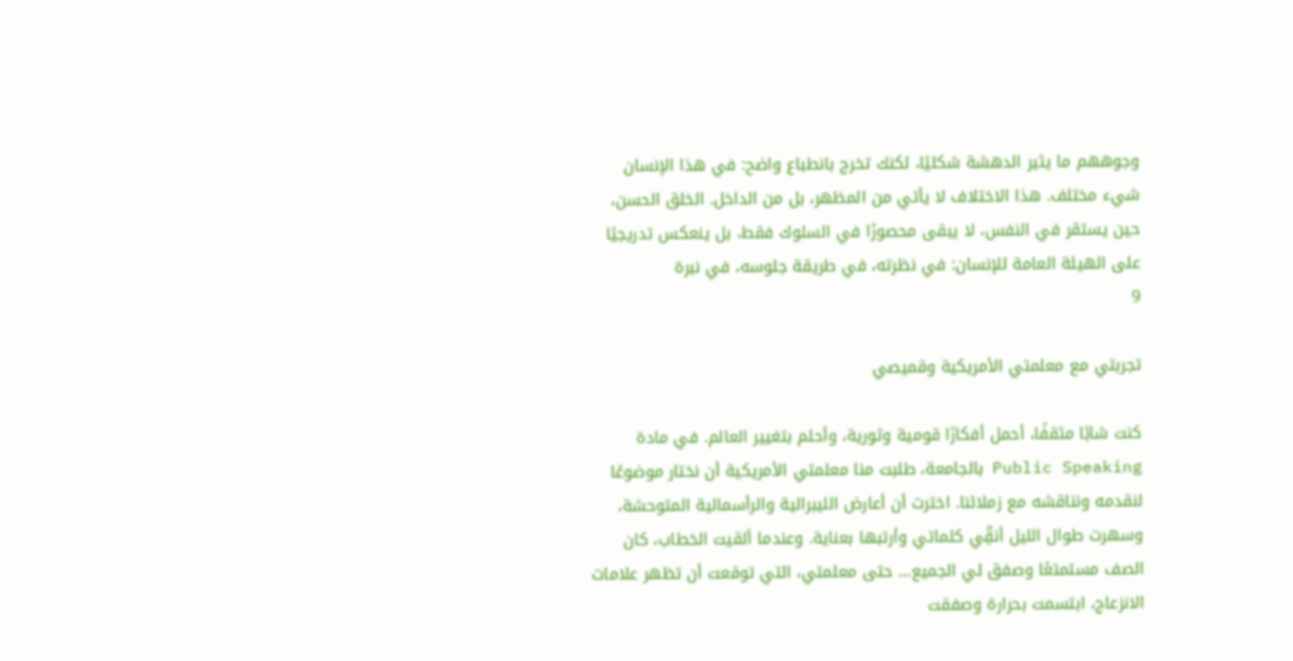وجوههم ما يثير الدهشة شكليًا، لكنك تخرج بانطباع واضح: في هذا الإنسان شيء مختلف. هذا الاختلاف لا يأتي من المظهر، بل من الداخل. الخلق الحسن، حين يستقر في النفس، لا يبقى محصورًا في السلوك فقط، بل ينعكس تدريجيًا على الهيئة العامة للإنسان: في نظرته، في طريقة جلوسه، في نبرة
9

تجربتي مع معلمتي الأمريكية وقميصي

كنت شابًا مثقفًا، أحمل أفكارًا قومية وثورية، وأحلم بتغيير العالم. في مادة Public Speaking بالجامعة، طلبت منا معلمتي الأمريكية أن نختار موضوعًا لنقدمه ونناقشه مع زملائنا. اخترت أن أعارض الليبرالية والرأسمالية المتوحشة، وسهرت طوال الليل أنقِّي كلماتي وأرتبها بعناية. وعندما ألقيت الخطاب، كان الصف مستمتعًا وصفق لي الجميع… حتى معلمتي، التي توقعت أن تظهر علامات الانزعاج، ابتسمت بحرارة وصفقت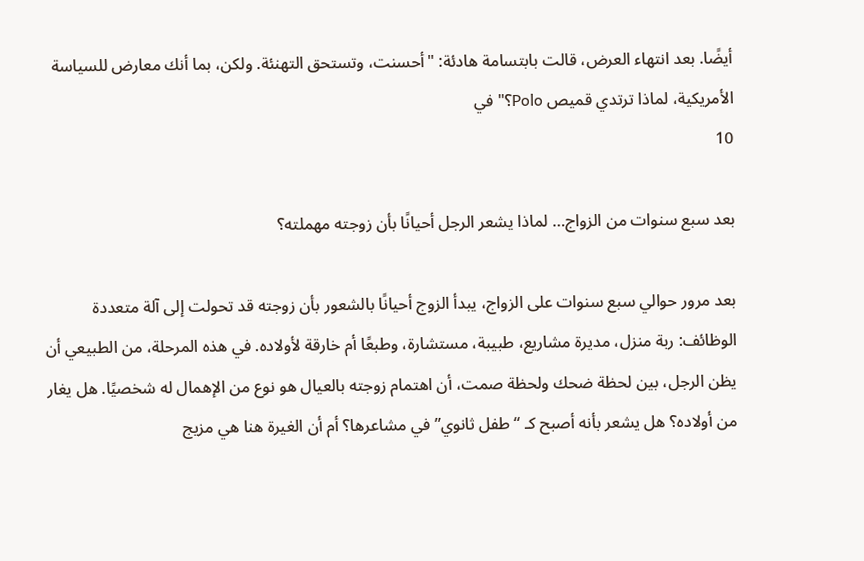أيضًا. بعد انتهاء العرض، قالت بابتسامة هادئة: "أحسنت، وتستحق التهنئة. ولكن، بما أنك معارض للسياسة الأمريكية، لماذا ترتدي قميص Polo؟" في
10

بعد سبع سنوات من الزواج… لماذا يشعر الرجل أحيانًا بأن زوجته مهملته؟

بعد مرور حوالي سبع سنوات على الزواج، يبدأ الزوج أحيانًا بالشعور بأن زوجته قد تحولت إلى آلة متعددة الوظائف: ربة منزل، مديرة مشاريع، طبيبة، مستشارة، وطبعًا أم خارقة لأولاده. في هذه المرحلة، من الطبيعي أن يظن الرجل، بين لحظة ضحك ولحظة صمت، أن اهتمام زوجته بالعيال هو نوع من الإهمال له شخصيًا. هل يغار من أولاده؟ هل يشعر بأنه أصبح كـ “طفل ثانوي” في مشاعرها؟ أم أن الغيرة هنا هي مزيج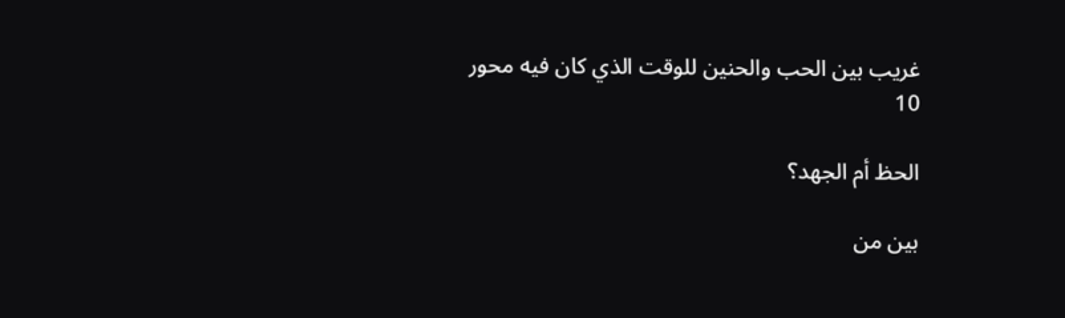غريب بين الحب والحنين للوقت الذي كان فيه محور
10

الحظ أم الجهد؟

بين من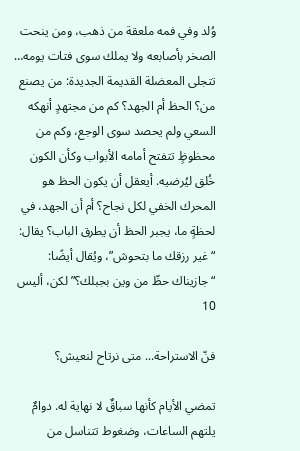وُلد وفي فمه ملعقة من ذهب، ومن ينحت الصخر بأصابعه ولا يملك سوى فتات يومه… تتجلى المعضلة القديمة الجديدة: من يصنع من؟ الحظ أم الجهد؟ كم من مجتهدٍ أنهكه السعي ولم يحصد سوى الوجع، وكم من محظوظٍ تتفتح أمامه الأبواب وكأن الكون خُلق ليُرضيه. أيعقل أن يكون الحظ هو المحرك الخفي لكل نجاح؟ أم أن الجهد، في لحظةٍ ما، يجبر الحظ أن يطرق الباب؟ يقال: “غير رزقك ما بتحوش”، ويُقال أيضًا: “جازيناك حظّ من وين بجبلك؟” لكن، أليس
10

فنّ الاستراحة... متى نرتاح لنعيش؟

تمضي الأيام كأنها سباقٌ لا نهاية له. دوامٌ يلتهم الساعات، وضغوط تتناسل من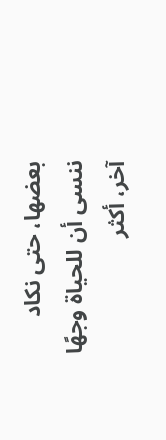بعضها، حتى نكاد ننسى أن للحياة وجهًا آخر، أكثر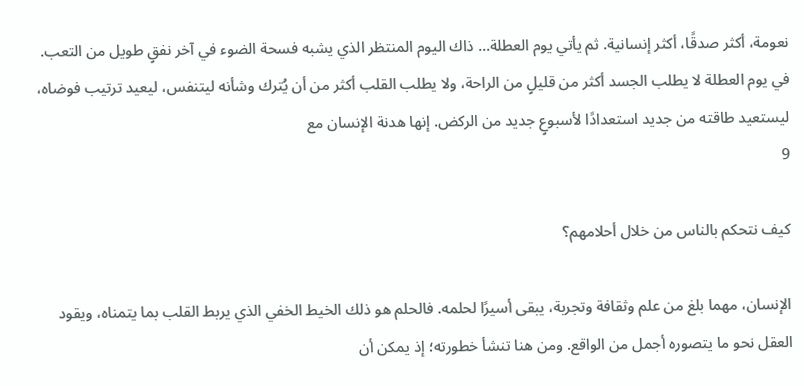نعومة، أكثر صدقًا، أكثر إنسانية. ثم يأتي يوم العطلة... ذاك اليوم المنتظر الذي يشبه فسحة الضوء في آخر نفقٍ طويل من التعب. في يوم العطلة لا يطلب الجسد أكثر من قليلٍ من الراحة، ولا يطلب القلب أكثر من أن يُترك وشأنه ليتنفس، ليعيد ترتيب فوضاه، ليستعيد طاقته من جديد استعدادًا لأسبوعٍ جديد من الركض. إنها هدنة الإنسان مع
9

كيف نتحكم بالناس من خلال أحلامهم؟

الإنسان، مهما بلغ من علم وثقافة وتجربة، يبقى أسيرًا لحلمه. فالحلم هو ذلك الخيط الخفي الذي يربط القلب بما يتمناه، ويقود العقل نحو ما يتصوره أجمل من الواقع. ومن هنا تنشأ خطورته؛ إذ يمكن أن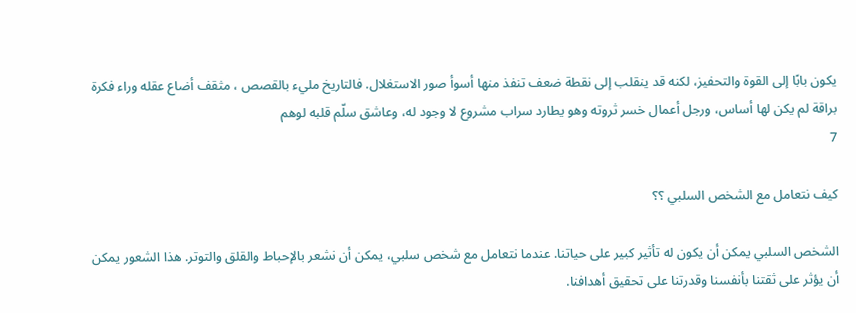يكون بابًا إلى القوة والتحفيز، لكنه قد ينقلب إلى نقطة ضعف تنفذ منها أسوأ صور الاستغلال. فالتاريخ مليء بالقصص ، مثقف أضاع عقله وراء فكرة براقة لم يكن لها أساس، ورجل أعمال خسر ثروته وهو يطارد سراب مشروع لا وجود له، وعاشق سلّم قلبه لوهم
7

كيف نتعامل مع الشخص السلبي ؟؟

الشخص السلبي يمكن أن يكون له تأثير كبير على حياتنا. عندما نتعامل مع شخص سلبي، يمكن أن نشعر بالإحباط والقلق والتوتر. هذا الشعور يمكن أن يؤثر على ثقتنا بأنفسنا وقدرتنا على تحقيق أهدافنا.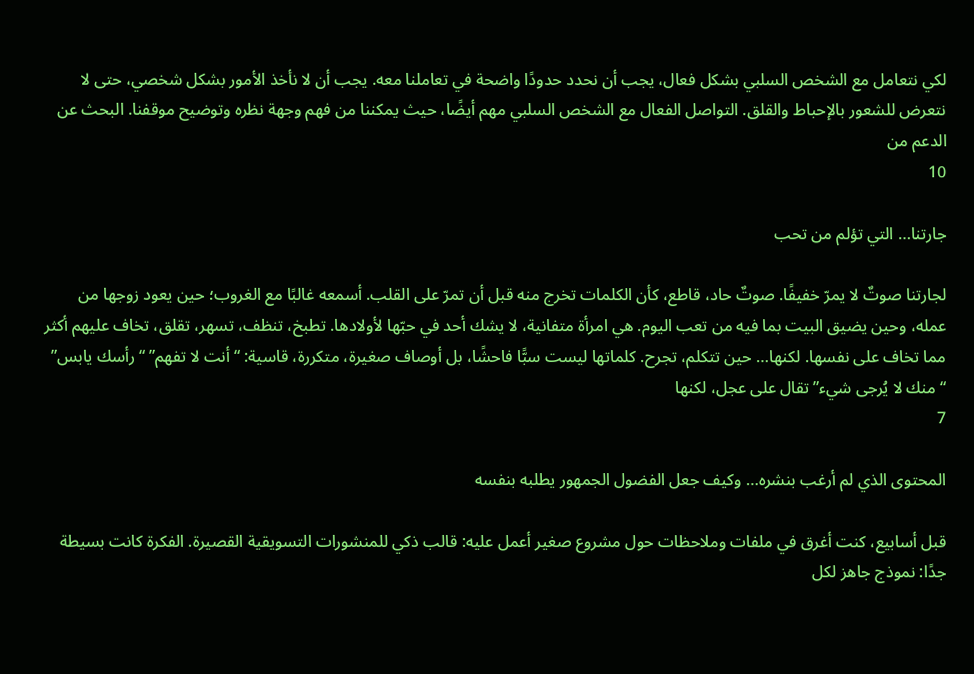لكي نتعامل مع الشخص السلبي بشكل فعال، يجب أن نحدد حدودًا واضحة في تعاملنا معه. يجب أن لا نأخذ الأمور بشكل شخصي، حتى لا نتعرض للشعور بالإحباط والقلق. التواصل الفعال مع الشخص السلبي مهم أيضًا، حيث يمكننا من فهم وجهة نظره وتوضيح موقفنا. البحث عن الدعم من
10

جارتنا… التي تؤلم من تحب

لجارتنا صوتٌ لا يمرّ خفيفًا. صوتٌ حاد، قاطع، كأن الكلمات تخرج منه قبل أن تمرّ على القلب. أسمعه غالبًا مع الغروب؛ حين يعود زوجها من عمله، وحين يضيق البيت بما فيه من تعب اليوم. هي امرأة متفانية، لا يشك أحد في حبّها لأولادها. تطبخ، تنظف، تسهر، تقلق، تخاف عليهم أكثر مما تخاف على نفسها. لكنها… حين تتكلم، تجرح. كلماتها ليست سبًّا فاحشًا، بل أوصاف صغيرة، متكررة، قاسية: “أنت لا تفهم” “رأسك يابس” “منك لا يُرجى شيء” تقال على عجل، لكنها
7

المحتوى الذي لم أرغب بنشره… وكيف جعل الفضول الجمهور يطلبه بنفسه

قبل أسابيع، كنت أغرق في ملفات وملاحظات حول مشروع صغير أعمل عليه: قالب ذكي للمنشورات التسويقية القصيرة. الفكرة كانت بسيطة جدًا: نموذج جاهز لكل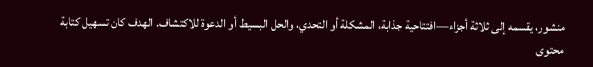منشور، يقسمه إلى ثلاثة أجزاء—افتتاحية جذابة، المشكلة أو التحدي، والحل البسيط أو الدعوة للاكتشاف. الهدف كان تسهيل كتابة محتوى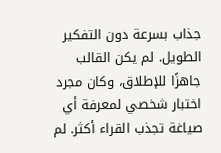جذاب بسرعة دون التفكير الطويل. لم يكن القالب جاهزًا للإطلاق، وكان مجرد اختبار شخصي لمعرفة أي صياغة تجذب القراء أكثر. لم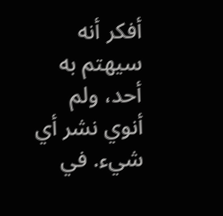أفكر أنه سيهتم به أحد، ولم أنوي نشر أي شيء. في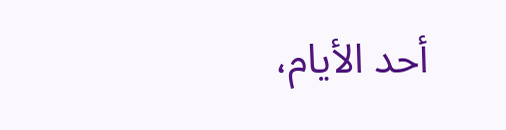أحد الأيام،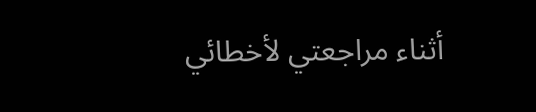أثناء مراجعتي لأخطائي